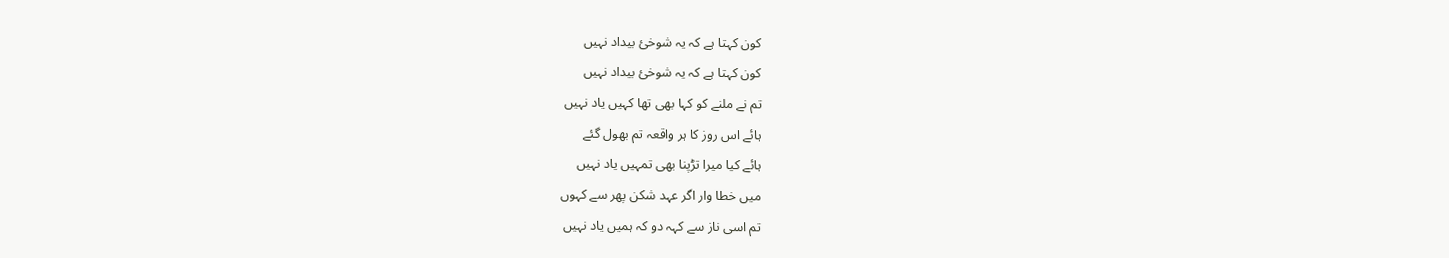کون کہتا ہے کہ یہ شوخیٔ بیداد نہیں
کون کہتا ہے کہ یہ شوخیٔ بیداد نہیں
تم نے ملنے کو کہا بھی تھا کہیں یاد نہیں
ہائے اس روز کا ہر واقعہ تم بھول گئے
ہائے کیا میرا تڑپنا بھی تمہیں یاد نہیں
میں خطا وار اگر عہد شکن پھر سے کہوں
تم اسی ناز سے کہہ دو کہ ہمیں یاد نہیں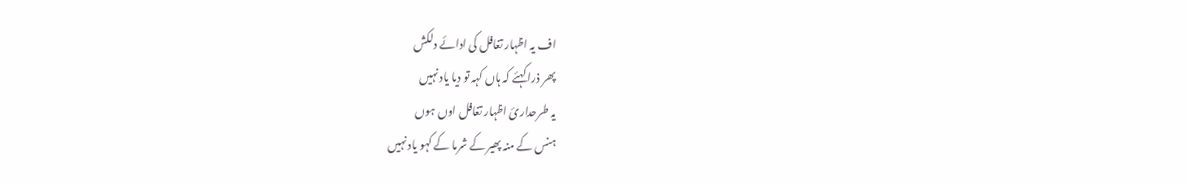اف یہ اظہار تغافل کی ادائے دلکش
پھر ذرا کہئے کہ ہاں کہہ تو دیا یاد نہیں
یہ طرحداریٔ اظہار تغافل اوں ہوں
ہنس کے منہ پھیر کے شرما کے کہو یاد نہیں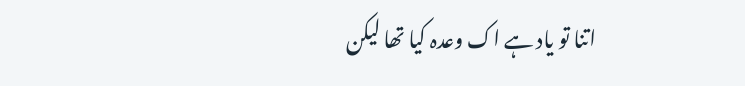اتنا تو یاد ہے اک وعدہ کیا تھا لیکن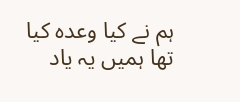ہم نے کیا وعدہ کیا تھا ہمیں یہ یاد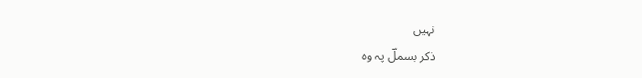نہیں
ذکر بسملؔ پہ وہ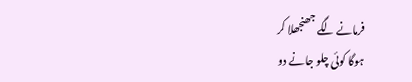فرمانے لگے جھنجھلا کر
ہوگا کوئی چلو جانے دو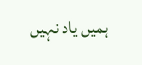ہمیں یاد نہیں